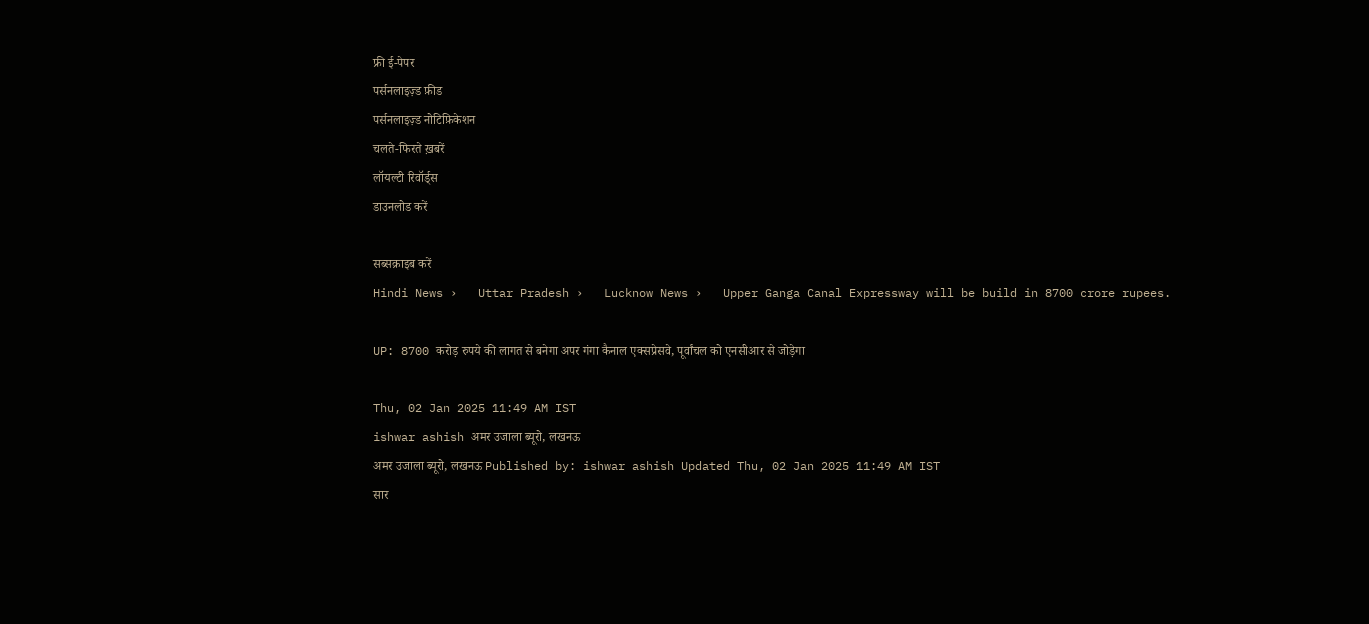फ्री ई-पेपर
पर्सनलाइज़्ड फ़ीड
पर्सनलाइज़्ड नोटिफ़िकेशन
चलते-फिरते ख़बरें
लॉयल्टी रिवॉर्ड्स
डाउनलोड करें

सब्सक्राइब करें
Hindi News ›   Uttar Pradesh ›   Lucknow News ›   Upper Ganga Canal Expressway will be build in 8700 crore rupees.

UP: 8700 करोड़ रुपये की लागत से बनेगा अपर गंगा कैनाल एक्सप्रेसवे, पूर्वांचल को एनसीआर से जोड़ेगा

Thu, 02 Jan 2025 11:49 AM IST
ishwar ashish अमर उजाला ब्यूरो, लखनऊ
अमर उजाला ब्यूरो, लखनऊ Published by: ishwar ashish Updated Thu, 02 Jan 2025 11:49 AM IST
सार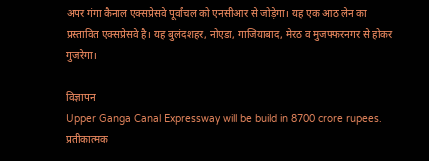अपर गंगा कैनाल एक्सप्रेसवे पूर्वांचल को एनसीआर से जोड़ेगा। यह एक आठ लेन का प्रस्तावित एक्सप्रेसवे है। यह बुलंदशहर, नोएडा, गाजियाबाद, मेरठ व मुजफ्फरनगर से होकर गुजरेगा।

विज्ञापन
Upper Ganga Canal Expressway will be build in 8700 crore rupees.
प्रतीकात्मक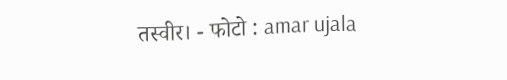तस्वीर। - फोटो : amar ujala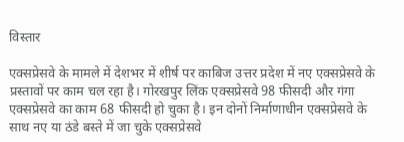विस्तार

एक्सप्रेसवे के मामले में देशभर में शीर्ष पर काबिज उत्तर प्रदेश में नए एक्सप्रेसवे के प्रस्तावों पर काम चल रहा है। गोरखपुर लिंक एक्सप्रेसवे 98 फीसदी और गंगा एक्सप्रेसवे का काम 68 फीसदी हो चुका है। इन दोनों निर्माणाधीन एक्सप्रेसवे के साथ नए या ठंडे बस्ते में जा चुके एक्सप्रेसवे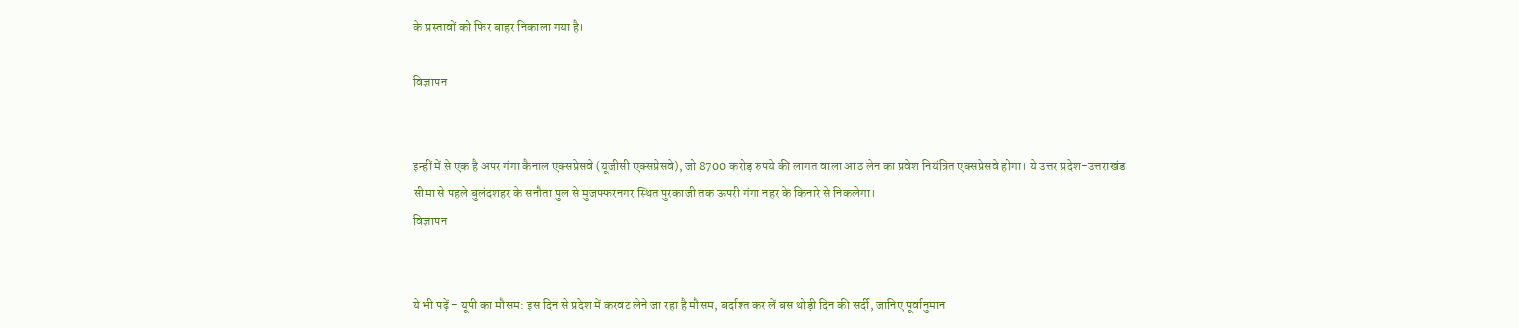के प्रस्तावों को फिर बाहर निकाला गया है।

विज्ञापन


इन्हीं में से एक है अपर गंगा कैनाल एक्सप्रेसवे (यूजीसी एक्सप्रेसवे), जो 8700 करोड़ रुपये की लागत वाला आठ लेन का प्रवेश नियंत्रित एक्सप्रेसवे होगा। ये उत्तर प्रदेश-उत्तराखंड सीमा से पहले बुलंदशहर के सनौता पुल से मुजफ्फरनगर स्थित पुरकाजी तक ऊपरी गंगा नहर के किनारे से निकलेगा।
विज्ञापन


ये भी पढ़ें - यूपी का मौसम: इस दिन से प्रदेश में करवट लेने जा रहा है मौसम, बर्दाश्त कर लें बस थोड़ी दिन की सर्दी, जानिए पूर्वानुमान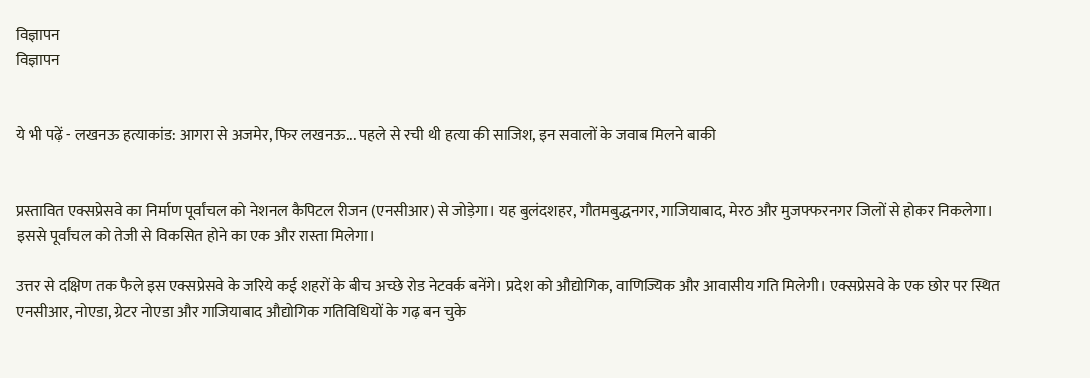विज्ञापन
विज्ञापन


ये भी पढ़ें - लखनऊ हत्याकांड: आगरा से अजमेर, फिर लखनऊ... पहले से रची थी हत्या की साजिश, इन सवालों के जवाब मिलने बाकी


प्रस्तावित एक्सप्रेसवे का निर्माण पूर्वांचल को नेशनल कैपिटल रीजन (एनसीआर) से जोड़ेगा। यह बुलंदशहर, गौतमबुद्धनगर, गाजियाबाद, मेरठ और मुजफ्फरनगर जिलों से होकर निकलेगा। इससे पूर्वांचल को तेजी से विकसित होने का एक और रास्ता मिलेगा।

उत्तर से दक्षिण तक फैले इस एक्सप्रेसवे के जरिये कई शहरों के बीच अच्छे रोड नेटवर्क बनेंगे। प्रदेश को औद्योगिक, वाणिज्यिक और आवासीय गति मिलेगी। एक्सप्रेसवे के एक छोर पर स्थित एनसीआर, नोएडा, ग्रेटर नोएडा और गाजियाबाद औद्योगिक गतिविधियों के गढ़ बन चुके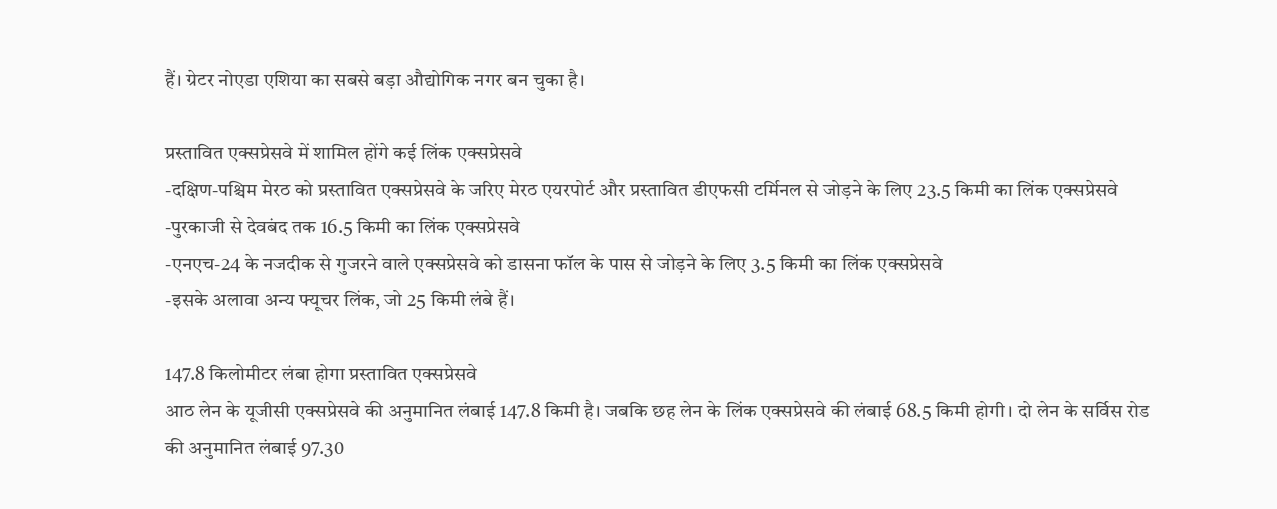हैं। ग्रेटर नोएडा एशिया का सबसे बड़ा औद्योगिक नगर बन चुका है।

प्रस्तावित एक्सप्रेसवे में शामिल होंगे कई लिंक एक्सप्रेसवे
-दक्षिण-पश्चिम मेरठ को प्रस्तावित एक्सप्रेसवे के जरिए मेरठ एयरपोर्ट और प्रस्तावित डीएफसी टर्मिनल से जोड़ने के लिए 23.5 किमी का लिंक एक्सप्रेसवे
-पुरकाजी से देवबंद तक 16.5 किमी का लिंक एक्सप्रेसवे
-एनएच-24 के नजदीक से गुजरने वाले एक्सप्रेसवे को डासना फॉल के पास से जोड़ने के लिए 3.5 किमी का लिंक एक्सप्रेसवे
-इसके अलावा अन्य फ्यूचर लिंक, जो 25 किमी लंबे हैं।

147.8 किलोमीटर लंबा होगा प्रस्तावित एक्सप्रेसवे
आठ लेन के यूजीसी एक्सप्रेसवे की अनुमानित लंबाई 147.8 किमी है। जबकि छह लेन के लिंक एक्सप्रेसवे की लंबाई 68.5 किमी होगी। दो लेन के सर्विस रोड की अनुमानित लंबाई 97.30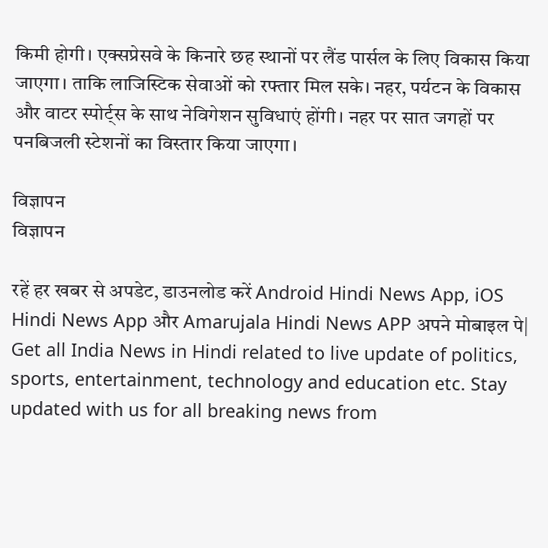किमी होगी। एक्सप्रेसवे के किनारे छह स्थानों पर लैंड पार्सल के लिए विकास किया जाएगा। ताकि लाजिस्टिक सेवाओं को रफ्तार मिल सके। नहर, पर्यटन के विकास और वाटर स्पोर्ट्स के साथ नेविगेशन सुविधाएं होंगी। नहर पर सात जगहों पर पनबिजली स्टेशनों का विस्तार किया जाएगा।

विज्ञापन
विज्ञापन

रहें हर खबर से अपडेट, डाउनलोड करें Android Hindi News App, iOS Hindi News App और Amarujala Hindi News APP अपने मोबाइल पे|
Get all India News in Hindi related to live update of politics, sports, entertainment, technology and education etc. Stay updated with us for all breaking news from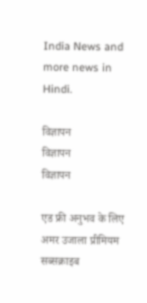India News and more news in Hindi.

विज्ञापन
विज्ञापन
विज्ञापन

एड फ्री अनुभव के लिए अमर उजाला प्रीमियम सब्सक्राइब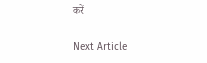करें

Next Article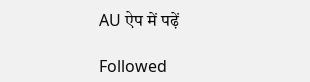AU ऐप में पढ़ें

Followed